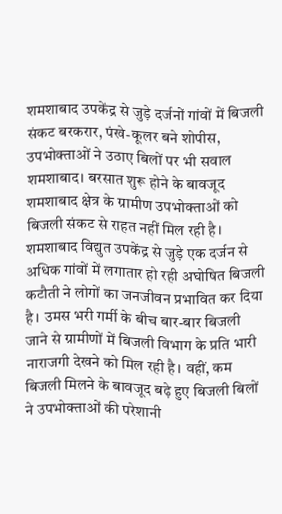शमशाबाद उपकेंद्र से जुड़े दर्जनों गांवों में बिजली संकट बरकरार, पंखे-कूलर बने शोपीस, उपभोक्ताओं ने उठाए बिलों पर भी सवाल
शमशाबाद। बरसात शुरू होने के बावजूद शमशाबाद क्षेत्र के ग्रामीण उपभोक्ताओं को बिजली संकट से राहत नहीं मिल रही है। शमशाबाद विद्युत उपकेंद्र से जुड़े एक दर्जन से अधिक गांवों में लगातार हो रही अघोषित बिजली कटौती ने लोगों का जनजीवन प्रभावित कर दिया है। उमस भरी गर्मी के बीच बार-बार बिजली जाने से ग्रामीणों में बिजली विभाग के प्रति भारी नाराजगी देखने को मिल रही है। वहीं, कम बिजली मिलने के बावजूद बढ़े हुए बिजली बिलों ने उपभोक्ताओं की परेशानी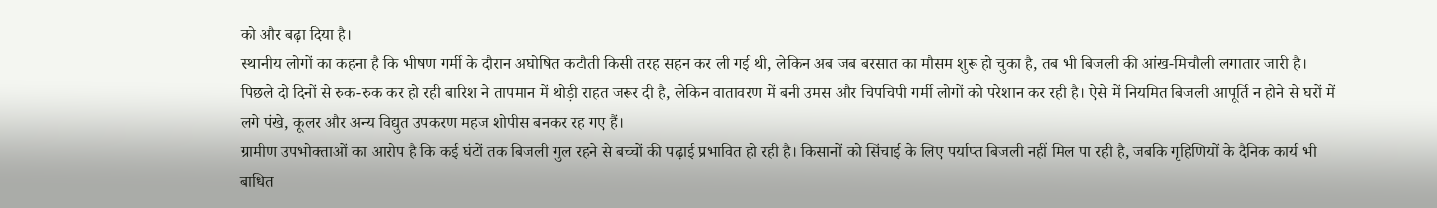को और बढ़ा दिया है।
स्थानीय लोगों का कहना है कि भीषण गर्मी के दौरान अघोषित कटौती किसी तरह सहन कर ली गई थी, लेकिन अब जब बरसात का मौसम शुरू हो चुका है, तब भी बिजली की आंख-मिचौली लगातार जारी है। पिछले दो दिनों से रुक-रुक कर हो रही बारिश ने तापमान में थोड़ी राहत जरूर दी है, लेकिन वातावरण में बनी उमस और चिपचिपी गर्मी लोगों को परेशान कर रही है। ऐसे में नियमित बिजली आपूर्ति न होने से घरों में लगे पंखे, कूलर और अन्य विद्युत उपकरण महज शोपीस बनकर रह गए हैं।
ग्रामीण उपभोक्ताओं का आरोप है कि कई घंटों तक बिजली गुल रहने से बच्चों की पढ़ाई प्रभावित हो रही है। किसानों को सिंचाई के लिए पर्याप्त बिजली नहीं मिल पा रही है, जबकि गृहिणियों के दैनिक कार्य भी बाधित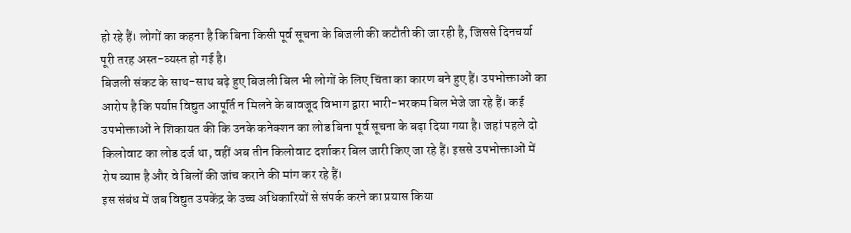हो रहे हैं। लोगों का कहना है कि बिना किसी पूर्व सूचना के बिजली की कटौती की जा रही है, जिससे दिनचर्या पूरी तरह अस्त-व्यस्त हो गई है।
बिजली संकट के साथ-साथ बढ़े हुए बिजली बिल भी लोगों के लिए चिंता का कारण बने हुए हैं। उपभोक्ताओं का आरोप है कि पर्याप्त विद्युत आपूर्ति न मिलने के बावजूद विभाग द्वारा भारी-भरकम बिल भेजे जा रहे हैं। कई उपभोक्ताओं ने शिकायत की कि उनके कनेक्शन का लोड बिना पूर्व सूचना के बढ़ा दिया गया है। जहां पहले दो किलोवाट का लोड दर्ज था, वहीं अब तीन किलोवाट दर्शाकर बिल जारी किए जा रहे हैं। इससे उपभोक्ताओं में रोष व्याप्त है और वे बिलों की जांच कराने की मांग कर रहे हैं।
इस संबंध में जब विद्युत उपकेंद्र के उच्च अधिकारियों से संपर्क करने का प्रयास किया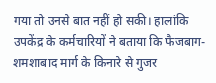गया तो उनसे बात नहीं हो सकी। हालांकि उपकेंद्र के कर्मचारियों ने बताया कि फैजबाग-शमशाबाद मार्ग के किनारे से गुजर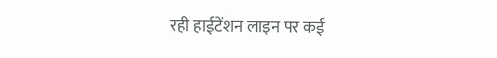रही हाईटेंशन लाइन पर कई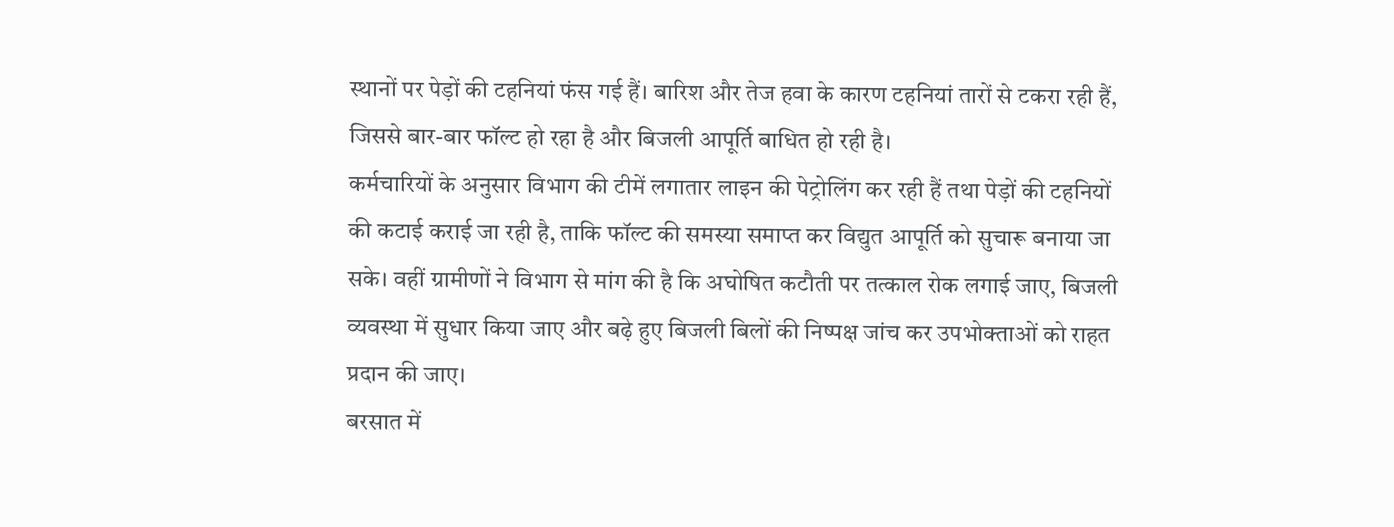स्थानों पर पेड़ों की टहनियां फंस गई हैं। बारिश और तेज हवा के कारण टहनियां तारों से टकरा रही हैं, जिससे बार-बार फॉल्ट हो रहा है और बिजली आपूर्ति बाधित हो रही है।
कर्मचारियों के अनुसार विभाग की टीमें लगातार लाइन की पेट्रोलिंग कर रही हैं तथा पेड़ों की टहनियों की कटाई कराई जा रही है, ताकि फॉल्ट की समस्या समाप्त कर विद्युत आपूर्ति को सुचारू बनाया जा सके। वहीं ग्रामीणों ने विभाग से मांग की है कि अघोषित कटौती पर तत्काल रोक लगाई जाए, बिजली व्यवस्था में सुधार किया जाए और बढ़े हुए बिजली बिलों की निष्पक्ष जांच कर उपभोक्ताओं को राहत प्रदान की जाए।
बरसात में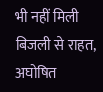भी नहीं मिली बिजली से राहत, अघोषित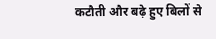कटौती और बढ़े हुए बिलों से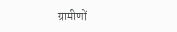ग्रामीणों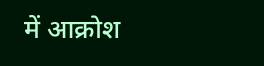में आक्रोश